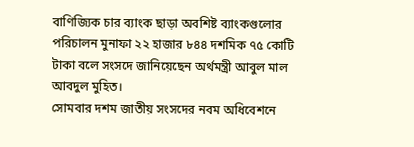বাণিজ্যিক চার ব্যাংক ছাড়া অবশিষ্ট ব্যাংকগুলোর পরিচালন মুনাফা ২২ হাজার ৮৪৪ দশমিক ৭৫ কোটি টাকা বলে সংসদে জানিয়েছেন অর্থমন্ত্রী আবুল মাল আবদুল মুহিত।
সোমবার দশম জাতীয় সংসদের নবম অধিবেশনে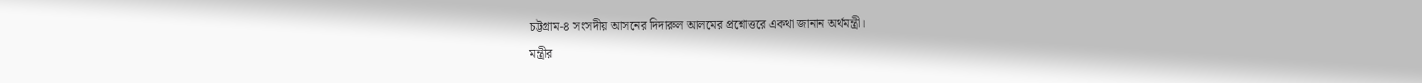চট্টগ্রাম-৪ সংসদীয় আসনের দিদারুল আলমের প্রশ্নোত্তরে একথা জানান অর্থমন্ত্রী।
মন্ত্রীর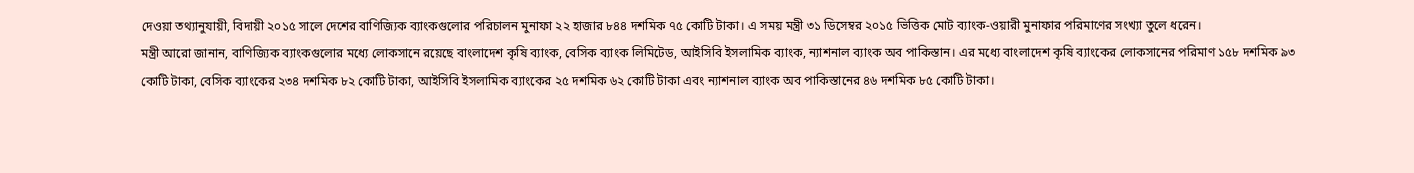দেওয়া তথ্যানুযায়ী, বিদায়ী ২০১৫ সালে দেশের বাণিজ্যিক ব্যাংকগুলোর পরিচালন মুনাফা ২২ হাজার ৮৪৪ দশমিক ৭৫ কোটি টাকা। এ সময় মন্ত্রী ৩১ ডিসেম্বর ২০১৫ ভিত্তিক মোট ব্যাংক-ওয়ারী মুনাফার পরিমাণের সংখ্যা তুলে ধরেন।
মন্ত্রী আরো জানান, বাণিজ্যিক ব্যাংকগুলোর মধ্যে লোকসানে রয়েছে বাংলাদেশ কৃষি ব্যাংক, বেসিক ব্যাংক লিমিটেড, আইসিবি ইসলামিক ব্যাংক, ন্যাশনাল ব্যাংক অব পাকিস্তান। এর মধ্যে বাংলাদেশ কৃষি ব্যাংকের লোকসানের পরিমাণ ১৫৮ দশমিক ৯৩ কোটি টাকা, বেসিক ব্যাংকের ২৩৪ দশমিক ৮২ কোটি টাকা, আইসিবি ইসলামিক ব্যাংকের ২৫ দশমিক ৬২ কোটি টাকা এবং ন্যাশনাল ব্যাংক অব পাকিস্তানের ৪৬ দশমিক ৮৫ কোটি টাকা।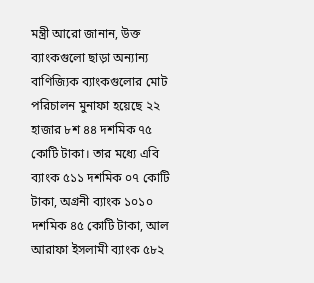মন্ত্রী আরো জানান, উক্ত ব্যাংকগুলো ছাড়া অন্যান্য বাণিজ্যিক ব্যাংকগুলোর মোট পরিচালন মুনাফা হয়েছে ২২ হাজার ৮শ ৪৪ দশমিক ৭৫ কোটি টাকা। তার মধ্যে এবি ব্যাংক ৫১১ দশমিক ০৭ কোটি টাকা, অগ্রনী ব্যাংক ১০১০ দশমিক ৪৫ কোটি টাকা, আল আরাফা ইসলামী ব্যাংক ৫৮২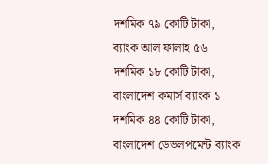দশমিক ৭৯ কোটি টাকা, ব্যাংক আল ফালাহ ৫৬ দশমিক ১৮ কোটি টাকা, বাংলাদেশ কমার্স ব্যাংক ১ দশমিক ৪৪ কোটি টাকা, বাংলাদেশ ডেভলপমেন্ট ব্যাংক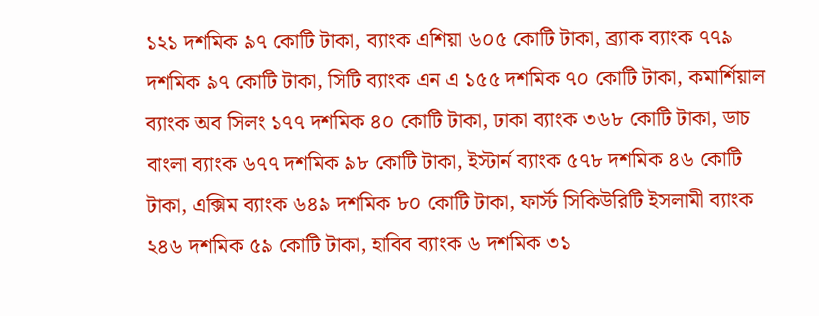১২১ দশমিক ৯৭ কোটি টাকা, ব্যাংক এশিয়া ৬০৫ কোটি টাকা, ব্র্যাক ব্যাংক ৭৭৯ দশমিক ৯৭ কোটি টাকা, সিটি ব্যাংক এন এ ১৫৫ দশমিক ৭০ কোটি টাকা, কমার্শিয়াল ব্যাংক অব সিলং ১৭৭ দশমিক ৪০ কোটি টাকা, ঢাকা ব্যাংক ৩৬৮ কোটি টাকা, ডাচ বাংলা ব্যাংক ৬৭৭ দশমিক ৯৮ কোটি টাকা, ইস্টার্ন ব্যাংক ৫৭৮ দশমিক ৪৬ কোটি টাকা, এক্সিম ব্যাংক ৬৪৯ দশমিক ৮০ কোটি টাকা, ফার্স্ট সিকিউরিটি ইসলামী ব্যাংক ২৪৬ দশমিক ৫৯ কোটি টাকা, হাবিব ব্যাংক ৬ দশমিক ৩১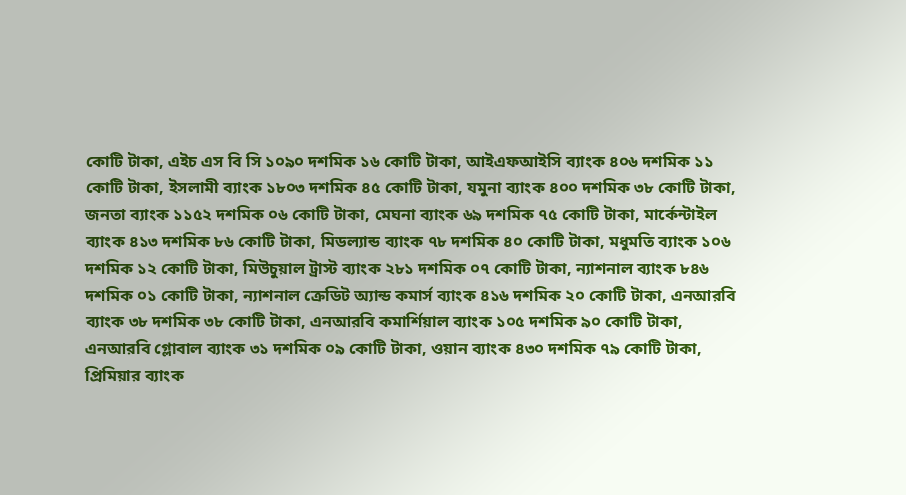কোটি টাকা, এইচ এস বি সি ১০৯০ দশমিক ১৬ কোটি টাকা, আইএফআইসি ব্যাংক ৪০৬ দশমিক ১১ কোটি টাকা, ইসলামী ব্যাংক ১৮০৩ দশমিক ৪৫ কোটি টাকা, যমুনা ব্যাংক ৪০০ দশমিক ৩৮ কোটি টাকা, জনতা ব্যাংক ১১৫২ দশমিক ০৬ কোটি টাকা, মেঘনা ব্যাংক ৬৯ দশমিক ৭৫ কোটি টাকা, মার্কেন্টাইল ব্যাংক ৪১৩ দশমিক ৮৬ কোটি টাকা, মিডল্যান্ড ব্যাংক ৭৮ দশমিক ৪০ কোটি টাকা, মধুমতি ব্যাংক ১০৬ দশমিক ১২ কোটি টাকা, মিউচুয়াল ট্রাস্ট ব্যাংক ২৮১ দশমিক ০৭ কোটি টাকা, ন্যাশনাল ব্যাংক ৮৪৬ দশমিক ০১ কোটি টাকা, ন্যাশনাল ক্রেডিট অ্যান্ড কমার্স ব্যাংক ৪১৬ দশমিক ২০ কোটি টাকা, এনআরবি ব্যাংক ৩৮ দশমিক ৩৮ কোটি টাকা, এনআরবি কমার্শিয়াল ব্যাংক ১০৫ দশমিক ৯০ কোটি টাকা, এনআরবি গ্লোবাল ব্যাংক ৩১ দশমিক ০৯ কোটি টাকা, ওয়ান ব্যাংক ৪৩০ দশমিক ৭৯ কোটি টাকা, প্রিমিয়ার ব্যাংক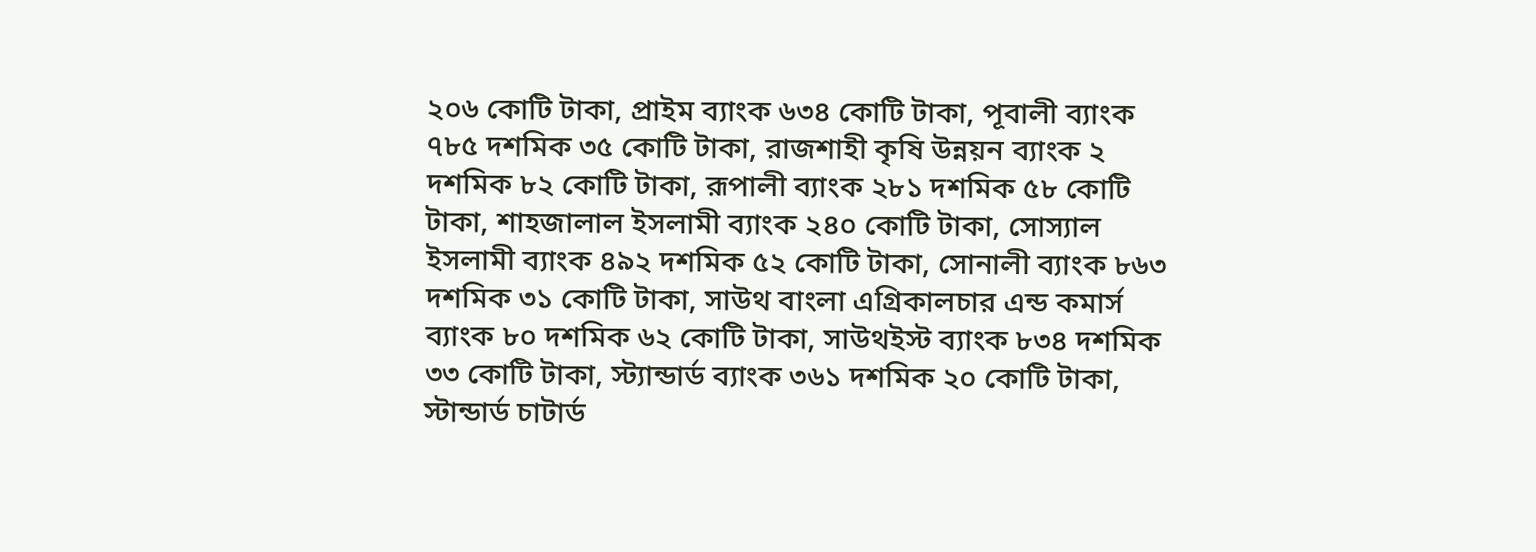২০৬ কোটি টাকা, প্রাইম ব্যাংক ৬৩৪ কোটি টাকা, পূবালী ব্যাংক ৭৮৫ দশমিক ৩৫ কোটি টাকা, রাজশাহী কৃষি উন্নয়ন ব্যাংক ২ দশমিক ৮২ কোটি টাকা, রূপালী ব্যাংক ২৮১ দশমিক ৫৮ কোটি টাকা, শাহজালাল ইসলামী ব্যাংক ২৪০ কোটি টাকা, সোস্যাল ইসলামী ব্যাংক ৪৯২ দশমিক ৫২ কোটি টাকা, সোনালী ব্যাংক ৮৬৩ দশমিক ৩১ কোটি টাকা, সাউথ বাংলা এগ্রিকালচার এন্ড কমার্স ব্যাংক ৮০ দশমিক ৬২ কোটি টাকা, সাউথইস্ট ব্যাংক ৮৩৪ দশমিক ৩৩ কোটি টাকা, স্ট্যান্ডার্ড ব্যাংক ৩৬১ দশমিক ২০ কোটি টাকা, স্টান্ডার্ড চাটার্ড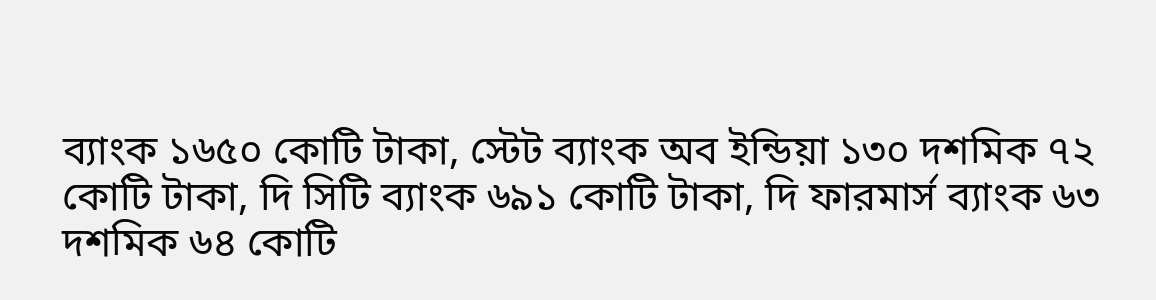ব্যাংক ১৬৫০ কোটি টাকা, স্টেট ব্যাংক অব ইন্ডিয়া ১৩০ দশমিক ৭২ কোটি টাকা, দি সিটি ব্যাংক ৬৯১ কোটি টাকা, দি ফারমার্স ব্যাংক ৬৩ দশমিক ৬৪ কোটি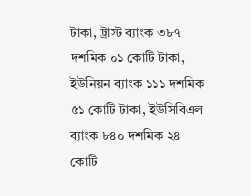টাকা, ট্রাস্ট ব্যাংক ৩৮৭ দশমিক ০১ কোটি টাকা, ইউনিয়ন ব্যাংক ১১১ দশমিক ৫১ কোটি টাকা, ইউসিবিএল ব্যাংক ৮৪০ দশমিক ২৪ কোটি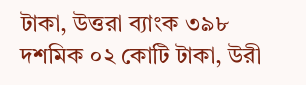টাকা, উত্তরা ব্যাংক ৩৯৮ দশমিক ০২ কোটি টাকা, উরী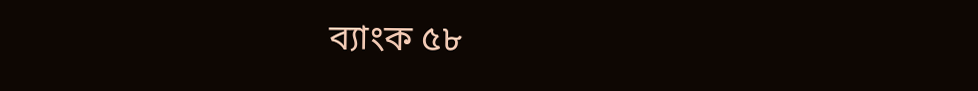ব্যাংক ৫৮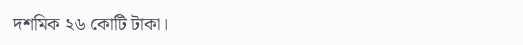দশমিক ২৬ কোটি টাকা।